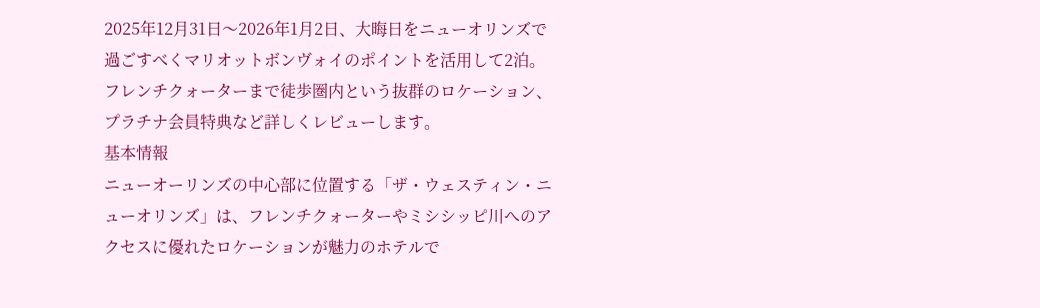2025年12月31日〜2026年1月2日、大晦日をニューオリンズで過ごすべくマリオットボンヴォイのポイントを活用して2泊。フレンチクォーターまで徒歩圏内という抜群のロケーション、プラチナ会員特典など詳しくレビューします。
基本情報
ニューオーリンズの中心部に位置する「ザ・ウェスティン・ニューオリンズ」は、フレンチクォーターやミシシッピ川へのアクセスに優れたロケーションが魅力のホテルで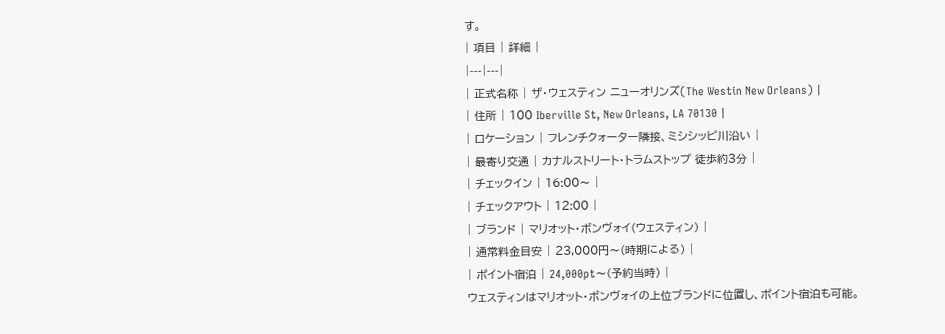す。
| 項目 | 詳細 |
|---|---|
| 正式名称 | ザ・ウェスティン ニューオリンズ(The Westin New Orleans) |
| 住所 | 100 Iberville St, New Orleans, LA 70130 |
| ロケーション | フレンチクォーター隣接、ミシシッピ川沿い |
| 最寄り交通 | カナルストリート・トラムストップ 徒歩約3分 |
| チェックイン | 16:00〜 |
| チェックアウト | 12:00 |
| ブランド | マリオット・ボンヴォイ(ウェスティン) |
| 通常料金目安 | 23,000円〜(時期による) |
| ポイント宿泊 | 24,000pt〜(予約当時) |
ウェスティンはマリオット・ボンヴォイの上位ブランドに位置し、ポイント宿泊も可能。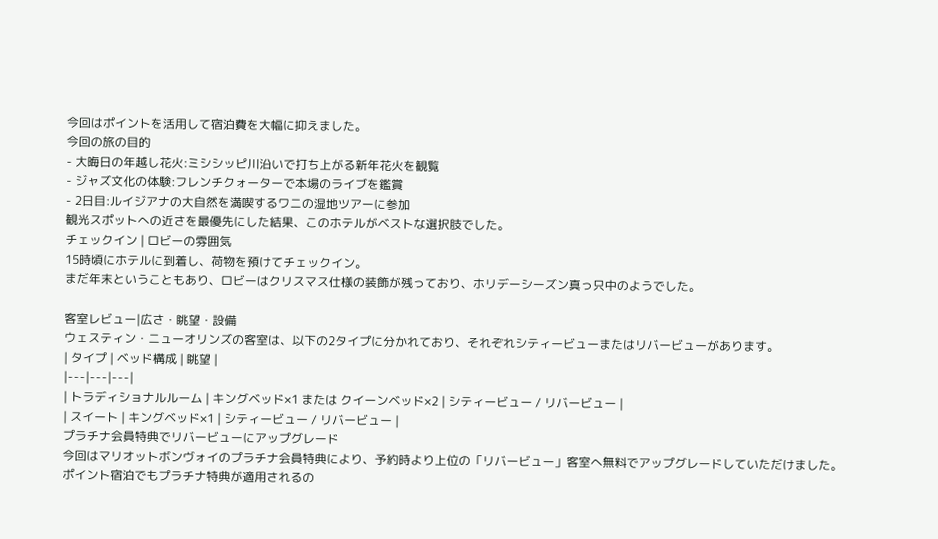今回はポイントを活用して宿泊費を大幅に抑えました。
今回の旅の目的
- 大晦日の年越し花火:ミシシッピ川沿いで打ち上がる新年花火を観覧
- ジャズ文化の体験:フレンチクォーターで本場のライブを鑑賞
- 2日目:ルイジアナの大自然を満喫するワニの湿地ツアーに参加
観光スポットへの近さを最優先にした結果、このホテルがベストな選択肢でした。
チェックイン | ロビーの雰囲気
15時頃にホテルに到着し、荷物を預けてチェックイン。
まだ年末ということもあり、ロビーはクリスマス仕様の装飾が残っており、ホリデーシーズン真っ只中のようでした。

客室レビュー|広さ・眺望・設備
ウェスティン・ニューオリンズの客室は、以下の2タイプに分かれており、それぞれシティービューまたはリバービューがあります。
| タイプ | ベッド構成 | 眺望 |
|---|---|---|
| トラディショナルルーム | キングベッド×1 または クイーンベッド×2 | シティービュー / リバービュー |
| スイート | キングベッド×1 | シティービュー / リバービュー |
プラチナ会員特典でリバービューにアップグレード
今回はマリオットボンヴォイのプラチナ会員特典により、予約時より上位の「リバービュー」客室へ無料でアップグレードしていただけました。
ポイント宿泊でもプラチナ特典が適用されるの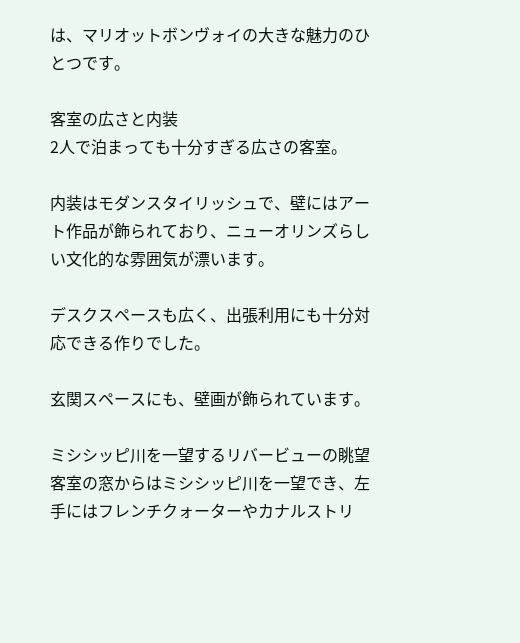は、マリオットボンヴォイの大きな魅力のひとつです。

客室の広さと内装
2人で泊まっても十分すぎる広さの客室。

内装はモダンスタイリッシュで、壁にはアート作品が飾られており、ニューオリンズらしい文化的な雰囲気が漂います。

デスクスペースも広く、出張利用にも十分対応できる作りでした。

玄関スペースにも、壁画が飾られています。

ミシシッピ川を一望するリバービューの眺望
客室の窓からはミシシッピ川を一望でき、左手にはフレンチクォーターやカナルストリ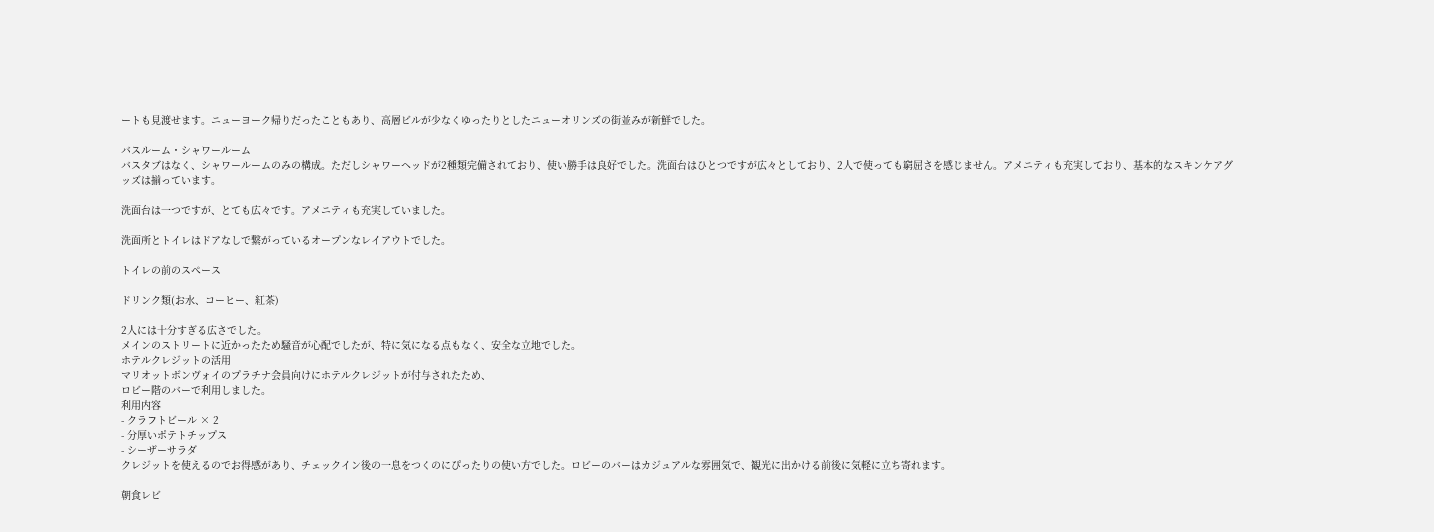ートも見渡せます。ニューヨーク帰りだったこともあり、高層ビルが少なくゆったりとしたニューオリンズの街並みが新鮮でした。

バスルーム・シャワールーム
バスタブはなく、シャワールームのみの構成。ただしシャワーヘッドが2種類完備されており、使い勝手は良好でした。洗面台はひとつですが広々としており、2人で使っても窮屈さを感じません。アメニティも充実しており、基本的なスキンケアグッズは揃っています。

洗面台は一つですが、とても広々です。アメニティも充実していました。

洗面所とトイレはドアなしで繋がっているオープンなレイアウトでした。

トイレの前のスペース

ドリンク類(お水、コーヒー、紅茶)

2人には十分すぎる広さでした。
メインのストリートに近かったため騒音が心配でしたが、特に気になる点もなく、安全な立地でした。
ホテルクレジットの活用
マリオットボンヴォイのプラチナ会員向けにホテルクレジットが付与されたため、
ロビー階のバーで利用しました。
利用内容
- クラフトビール × 2
- 分厚いポテトチップス
- シーザーサラダ
クレジットを使えるのでお得感があり、チェックイン後の一息をつくのにぴったりの使い方でした。ロビーのバーはカジュアルな雰囲気で、観光に出かける前後に気軽に立ち寄れます。

朝食レビ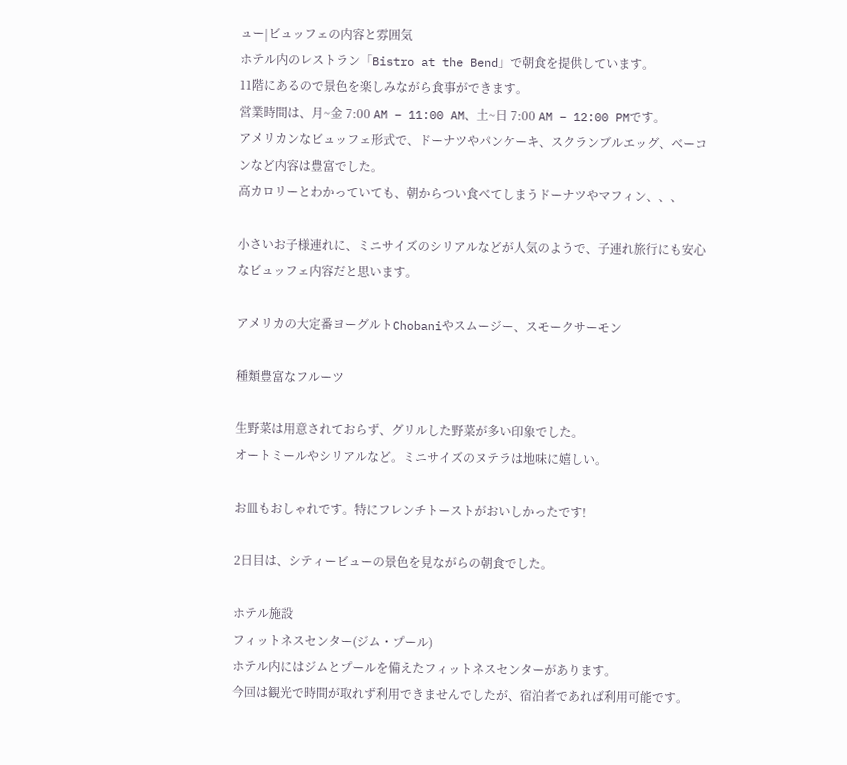ュー|ビュッフェの内容と雰囲気
ホテル内のレストラン「Bistro at the Bend」で朝食を提供しています。
11階にあるので景色を楽しみながら食事ができます。
営業時間は、月~金 7:00 AM – 11:00 AM、土~日 7:00 AM – 12:00 PMです。
アメリカンなビュッフェ形式で、ドーナツやパンケーキ、スクランブルエッグ、ベーコンなど内容は豊富でした。
高カロリーとわかっていても、朝からつい食べてしまうドーナツやマフィン、、、

小さいお子様連れに、ミニサイズのシリアルなどが人気のようで、子連れ旅行にも安心なビュッフェ内容だと思います。

アメリカの大定番ヨーグルトChobaniやスムージー、スモークサーモン

種類豊富なフルーツ

生野菜は用意されておらず、グリルした野菜が多い印象でした。
オートミールやシリアルなど。ミニサイズのヌテラは地味に嬉しい。

お皿もおしゃれです。特にフレンチトーストがおいしかったです!

2日目は、シティービューの景色を見ながらの朝食でした。

ホテル施設
フィットネスセンター(ジム・プール)
ホテル内にはジムとプールを備えたフィットネスセンターがあります。
今回は観光で時間が取れず利用できませんでしたが、宿泊者であれば利用可能です。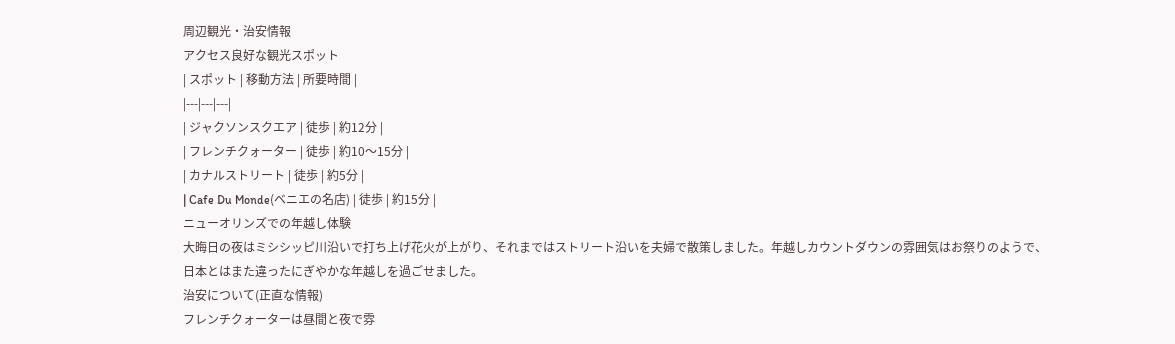周辺観光・治安情報
アクセス良好な観光スポット
| スポット | 移動方法 | 所要時間 |
|---|---|---|
| ジャクソンスクエア | 徒歩 | 約12分 |
| フレンチクォーター | 徒歩 | 約10〜15分 |
| カナルストリート | 徒歩 | 約5分 |
| Cafe Du Monde(ベニエの名店) | 徒歩 | 約15分 |
ニューオリンズでの年越し体験
大晦日の夜はミシシッピ川沿いで打ち上げ花火が上がり、それまではストリート沿いを夫婦で散策しました。年越しカウントダウンの雰囲気はお祭りのようで、日本とはまた違ったにぎやかな年越しを過ごせました。
治安について(正直な情報)
フレンチクォーターは昼間と夜で雰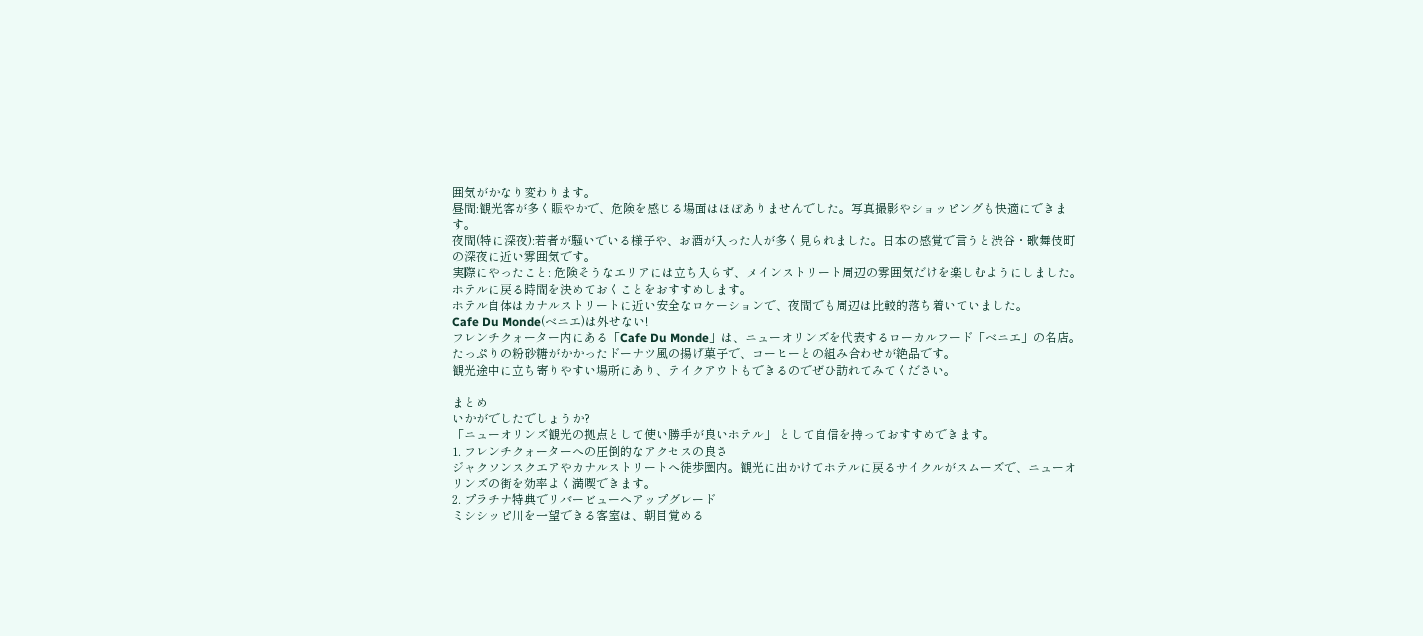囲気がかなり変わります。
昼間:観光客が多く賑やかで、危険を感じる場面はほぼありませんでした。写真撮影やショッピングも快適にできます。
夜間(特に深夜):若者が騒いでいる様子や、お酒が入った人が多く見られました。日本の感覚で言うと渋谷・歌舞伎町の深夜に近い雰囲気です。
実際にやったこと: 危険そうなエリアには立ち入らず、メインストリート周辺の雰囲気だけを楽しむようにしました。ホテルに戻る時間を決めておくことをおすすめします。
ホテル自体はカナルストリートに近い安全なロケーションで、夜間でも周辺は比較的落ち着いていました。
Cafe Du Monde(ベニエ)は外せない!
フレンチクォーター内にある「Cafe Du Monde」は、ニューオリンズを代表するローカルフード「ベニエ」の名店。たっぷりの粉砂糖がかかったドーナツ風の揚げ菓子で、コーヒーとの組み合わせが絶品です。
観光途中に立ち寄りやすい場所にあり、テイクアウトもできるのでぜひ訪れてみてください。

まとめ
いかがでしたでしょうか?
「ニューオリンズ観光の拠点として使い勝手が良いホテル」 として自信を持っておすすめできます。
1. フレンチクォーターへの圧倒的なアクセスの良さ
ジャクソンスクエアやカナルストリートへ徒歩圏内。観光に出かけてホテルに戻るサイクルがスムーズで、ニューオリンズの街を効率よく満喫できます。
2. プラチナ特典でリバービューへアップグレード
ミシシッピ川を一望できる客室は、朝目覚める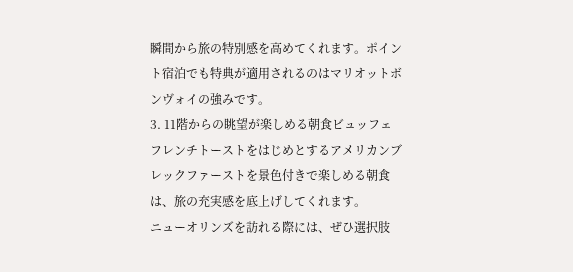瞬間から旅の特別感を高めてくれます。ポイント宿泊でも特典が適用されるのはマリオットボンヴォイの強みです。
3. 11階からの眺望が楽しめる朝食ビュッフェ
フレンチトーストをはじめとするアメリカンブレックファーストを景色付きで楽しめる朝食は、旅の充実感を底上げしてくれます。
ニューオリンズを訪れる際には、ぜひ選択肢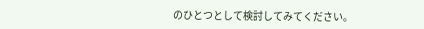のひとつとして検討してみてください。